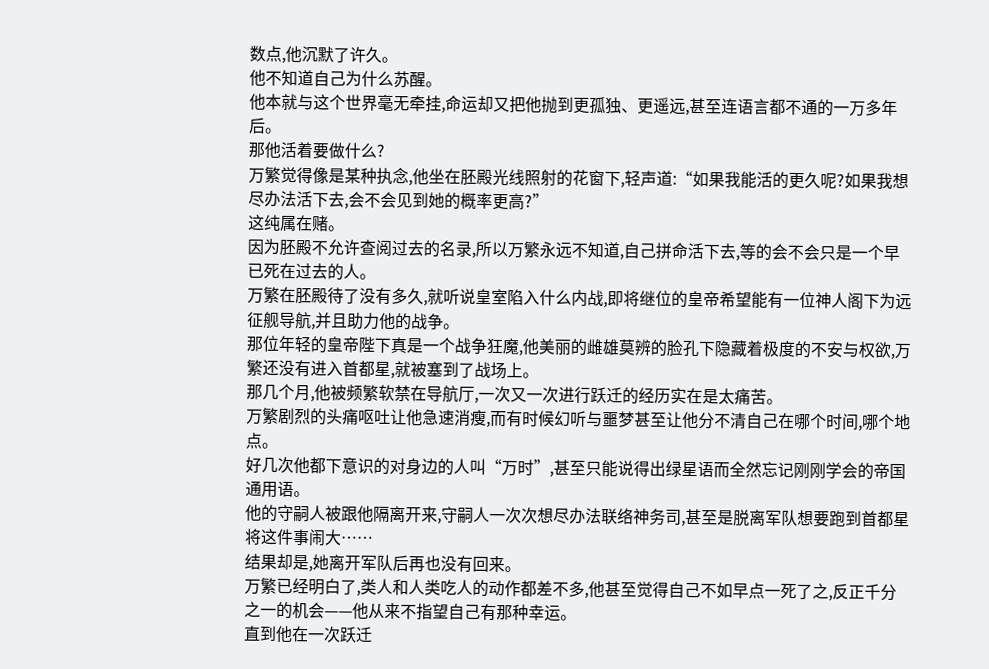数点,他沉默了许久。
他不知道自己为什么苏醒。
他本就与这个世界毫无牵挂,命运却又把他抛到更孤独、更遥远,甚至连语言都不通的一万多年后。
那他活着要做什么?
万繁觉得像是某种执念,他坐在胚殿光线照射的花窗下,轻声道:“如果我能活的更久呢?如果我想尽办法活下去,会不会见到她的概率更高?”
这纯属在赌。
因为胚殿不允许查阅过去的名录,所以万繁永远不知道,自己拼命活下去,等的会不会只是一个早已死在过去的人。
万繁在胚殿待了没有多久,就听说皇室陷入什么内战,即将继位的皇帝希望能有一位神人阁下为远征舰导航,并且助力他的战争。
那位年轻的皇帝陛下真是一个战争狂魔,他美丽的雌雄莫辨的脸孔下隐藏着极度的不安与权欲,万繁还没有进入首都星,就被塞到了战场上。
那几个月,他被频繁软禁在导航厅,一次又一次进行跃迁的经历实在是太痛苦。
万繁剧烈的头痛呕吐让他急速消瘦,而有时候幻听与噩梦甚至让他分不清自己在哪个时间,哪个地点。
好几次他都下意识的对身边的人叫“万时”,甚至只能说得出绿星语而全然忘记刚刚学会的帝国通用语。
他的守嗣人被跟他隔离开来,守嗣人一次次想尽办法联络神务司,甚至是脱离军队想要跑到首都星将这件事闹大……
结果却是,她离开军队后再也没有回来。
万繁已经明白了,类人和人类吃人的动作都差不多,他甚至觉得自己不如早点一死了之,反正千分之一的机会——他从来不指望自己有那种幸运。
直到他在一次跃迁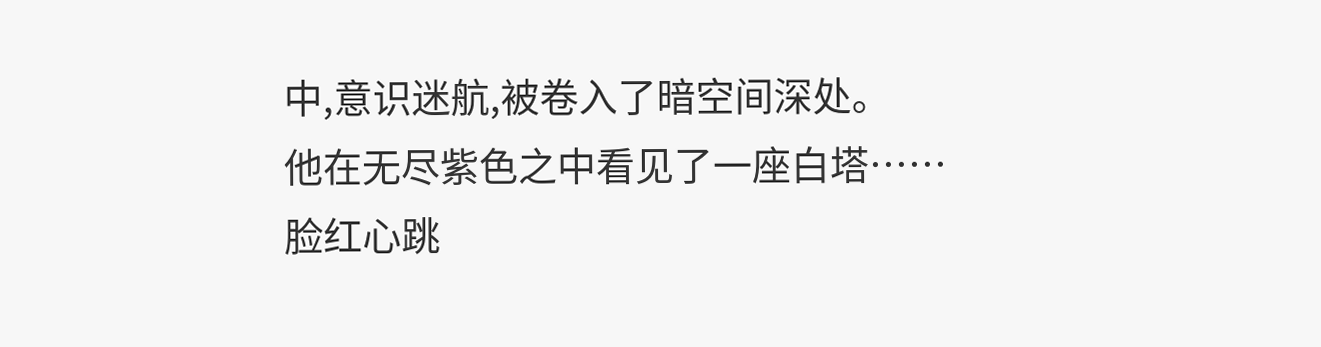中,意识迷航,被卷入了暗空间深处。
他在无尽紫色之中看见了一座白塔……
脸红心跳